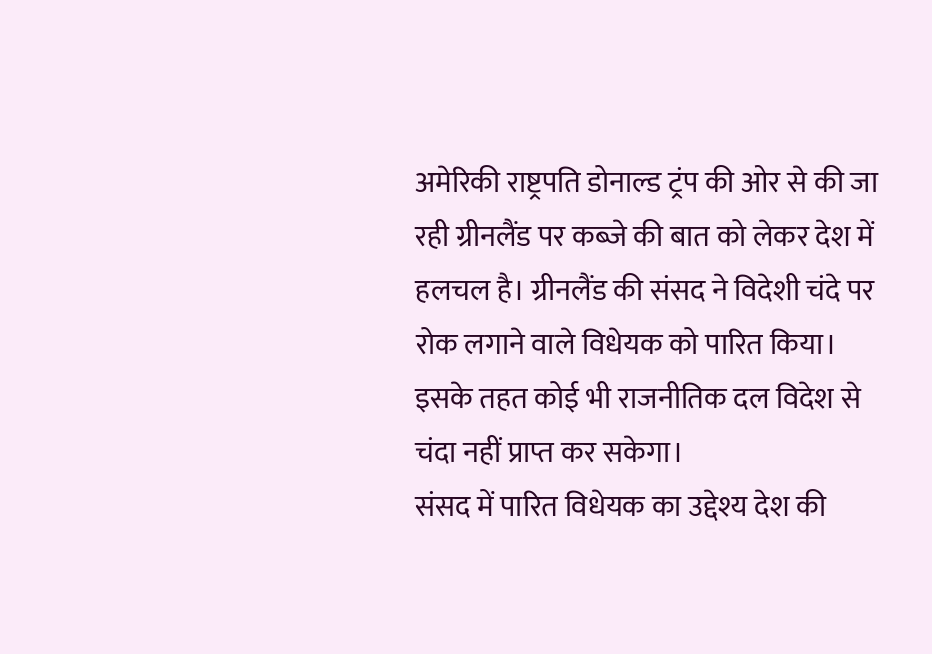अमेरिकी राष्ट्रपति डोनाल्ड ट्रंप की ओर से की जा रही ग्रीनलैंड पर कब्जे की बात को लेकर देश में हलचल है। ग्रीनलैंड की संसद ने विदेशी चंदे पर रोक लगाने वाले विधेयक को पारित किया। इसके तहत कोई भी राजनीतिक दल विदेश से चंदा नहीं प्राप्त कर सकेगा।
संसद में पारित विधेयक का उद्देश्य देश की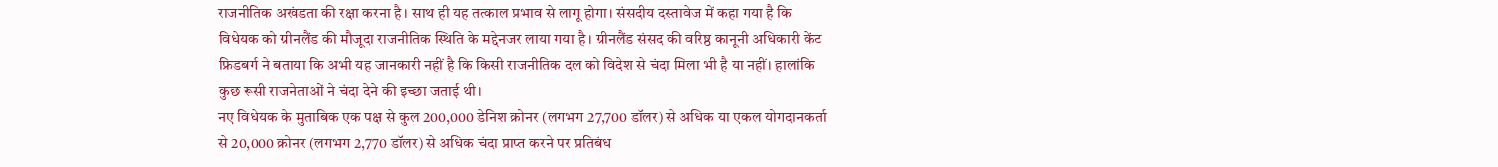राजनीतिक अखंडता की रक्षा करना है। साथ ही यह तत्काल प्रभाव से लागू होगा। संसदीय दस्तावेज में कहा गया है कि विधेयक को ग्रीनलैंड की मौजूदा राजनीतिक स्थिति के मद्देनजर लाया गया है। ग्रीनलैंड संसद की वरिष्ठ कानूनी अधिकारी केंट फ्रिडबर्ग ने बताया कि अभी यह जानकारी नहीं है कि किसी राजनीतिक दल को विदेश से चंदा मिला भी है या नहीं। हालांकि कुछ रूसी राजनेताओं ने चंदा देने की इच्छा जताई थी।
नए विधेयक के मुताबिक एक पक्ष से कुल 200,000 डेनिश क्रोनर (लगभग 27,700 डॉलर) से अधिक या एकल योगदानकर्ता से 20,000 क्रोनर (लगभग 2,770 डॉलर) से अधिक चंदा प्राप्त करने पर प्रतिबंध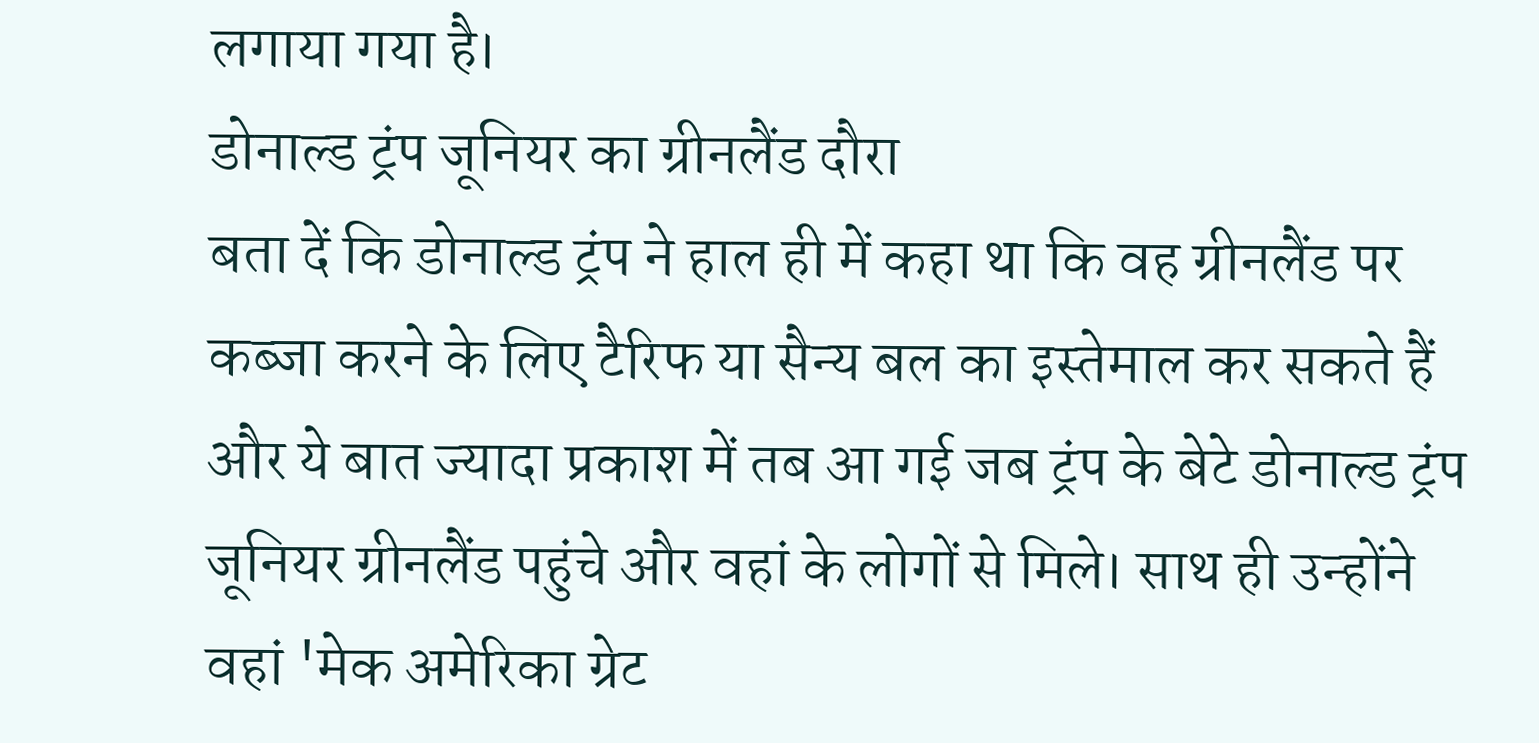लगाया गया है।
डोनाल्ड ट्रंप जूनियर का ग्रीनलैंड दौरा
बता दें कि डोनाल्ड ट्रंप ने हाल ही में कहा था कि वह ग्रीनलैंड पर कब्जा करने के लिए टैरिफ या सैन्य बल का इस्तेमाल कर सकते हैं और ये बात ज्यादा प्रकाश में तब आ गई जब ट्रंप के बेटे डोनाल्ड ट्रंप जूनियर ग्रीनलैंड पहुंचे और वहां के लोगों से मिले। साथ ही उन्होंने वहां 'मेक अमेरिका ग्रेट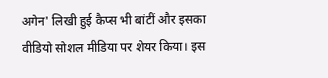अगेन' लिखी हुई कैप्स भी बांटीं और इसका वीडियो सोशल मीडिया पर शेयर किया। इस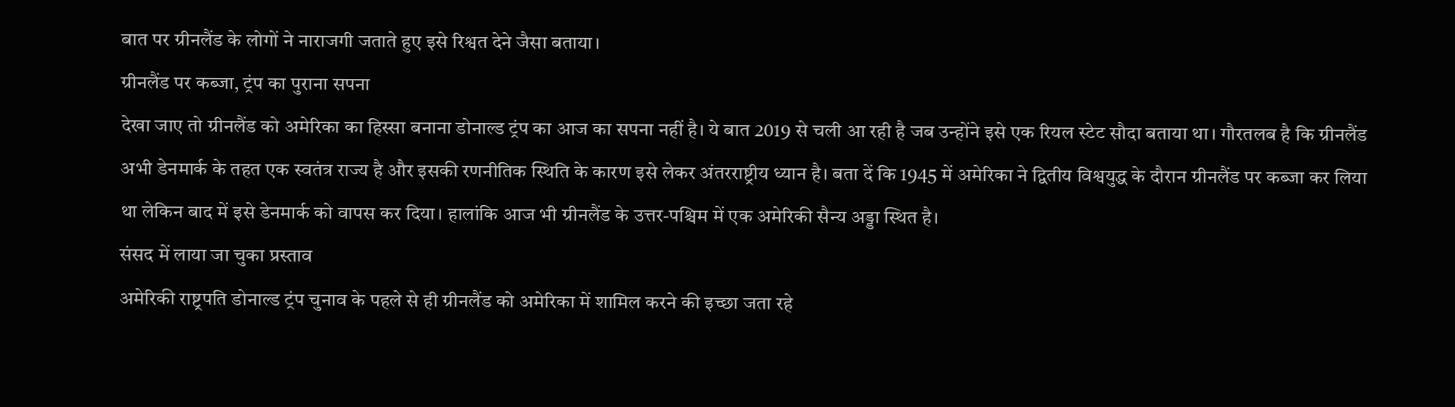बात पर ग्रीनलैंड के लोगों ने नाराजगी जताते हुए इसे रिश्वत देने जैसा बताया।
ग्रीनलैंड पर कब्जा, ट्रंप का पुराना सपना
देखा जाए तो ग्रीनलैंड को अमेरिका का हिस्सा बनाना डोनाल्ड ट्रंप का आज का सपना नहीं है। ये बात 2019 से चली आ रही है जब उन्होंने इसे एक रियल स्टेट सौदा बताया था। गौरतलब है कि ग्रीनलैंड अभी डेनमार्क के तहत एक स्वतंत्र राज्य है और इसकी रणनीतिक स्थिति के कारण इसे लेकर अंतरराष्ट्रीय ध्यान है। बता दें कि 1945 में अमेरिका ने द्वितीय विश्वयुद्ध के दौरान ग्रीनलैंड पर कब्जा कर लिया था लेकिन बाद में इसे डेनमार्क को वापस कर दिया। हालांकि आज भी ग्रीनलैंड के उत्तर-पश्चिम में एक अमेरिकी सैन्य अड्डा स्थित है।
संसद में लाया जा चुका प्रस्ताव
अमेरिकी राष्ट्रपति डोनाल्ड ट्रंप चुनाव के पहले से ही ग्रीनलैंड को अमेरिका में शामिल करने की इच्छा जता रहे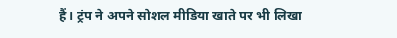हैं। ट्रंप ने अपने सोशल मीडिया खाते पर भी लिखा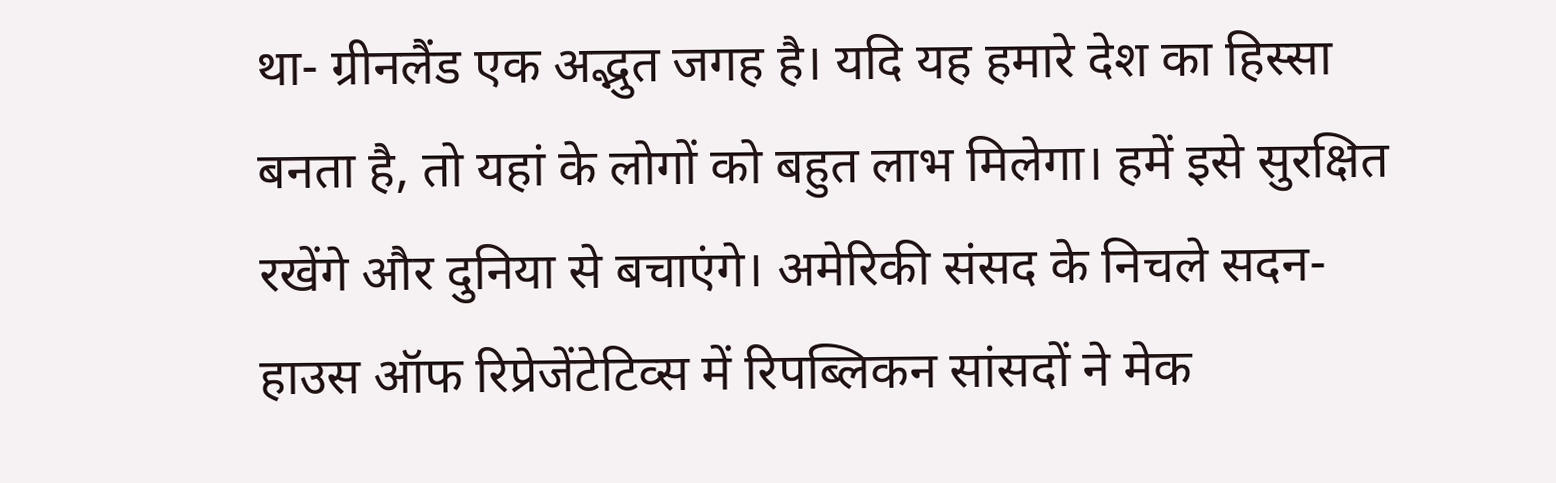था- ग्रीनलैंड एक अद्भुत जगह है। यदि यह हमारे देश का हिस्सा बनता है, तो यहां के लोगों को बहुत लाभ मिलेगा। हमें इसे सुरक्षित रखेंगे और दुनिया से बचाएंगे। अमेरिकी संसद के निचले सदन- हाउस ऑफ रिप्रेजेंटेटिव्स में रिपब्लिकन सांसदों ने मेक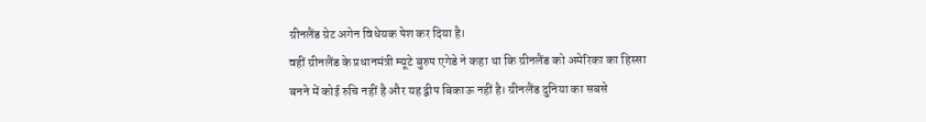ग्रीनलैंड ग्रेट अगेन विधेयक पेश कर दिया है।
वहीं ग्रीनलैंड के प्रधानमंत्री म्यूटे बुरुप एगेडे ने कहा था कि ग्रीनलैंड को अमेरिका का हिस्सा बनने में कोई रुचि नहीं है और यह द्वीप बिकाऊ नहीं है। ग्रीनलैंड दुनिया का सबसे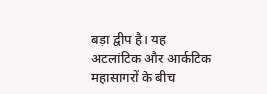बड़ा द्वीप है। यह अटलांटिक और आर्कटिक महासागरों के बीच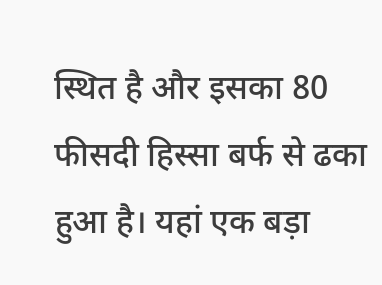स्थित है और इसका 80 फीसदी हिस्सा बर्फ से ढका हुआ है। यहां एक बड़ा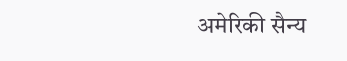अमेरिकी सैन्य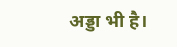अड्डा भी है।